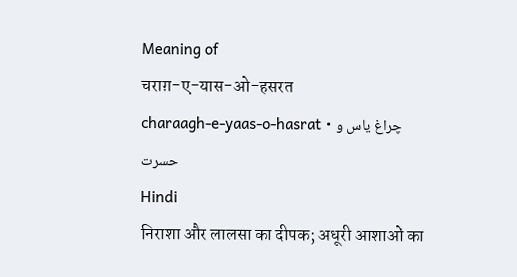Meaning of
चराग़-ए-यास-ओ-हसरत
charaagh-e-yaas-o-hasrat • چراغ یاس و حسرت
Hindi
निराशा और लालसा का दीपक; अधूरी आशाओं का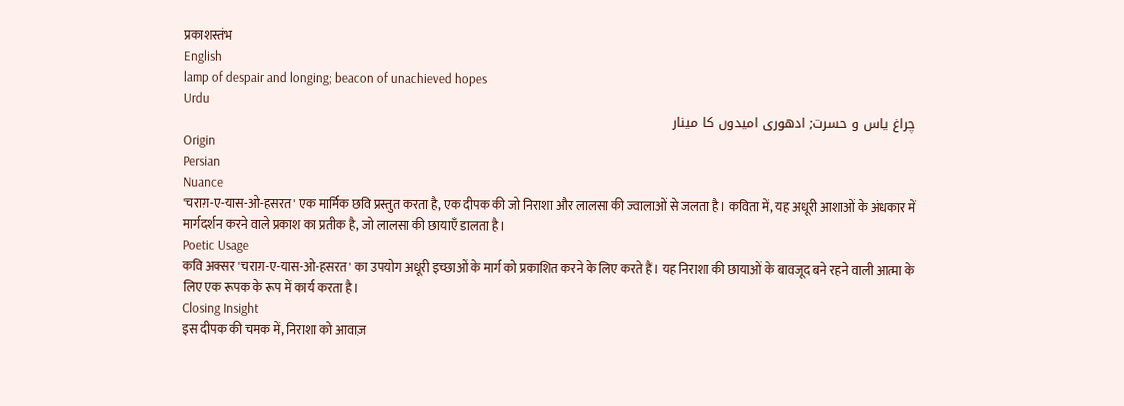प्रकाशस्तंभ
English
lamp of despair and longing; beacon of unachieved hopes
Urdu
چراغ یاس و حسرت; ادھوری امیدوں کا مینار
Origin
Persian
Nuance
'चराग़-ए-यास-ओ-हसरत' एक मार्मिक छवि प्रस्तुत करता है, एक दीपक की जो निराशा और लालसा की ज्वालाओं से जलता है। कविता में, यह अधूरी आशाओं के अंधकार में मार्गदर्शन करने वाले प्रकाश का प्रतीक है, जो लालसा की छायाएँ डालता है।
Poetic Usage
कवि अक्सर 'चराग़-ए-यास-ओ-हसरत' का उपयोग अधूरी इच्छाओं के मार्ग को प्रकाशित करने के लिए करते हैं। यह निराशा की छायाओं के बावजूद बने रहने वाली आत्मा के लिए एक रूपक के रूप में कार्य करता है।
Closing Insight
इस दीपक की चमक में, निराशा को आवाज़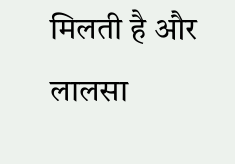मिलती है और लालसा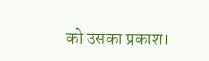को उसका प्रकाश।